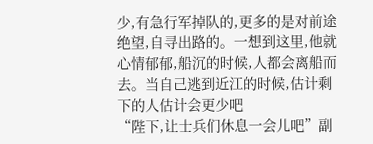少,有急行军掉队的,更多的是对前途绝望,自寻出路的。一想到这里,他就心情郁郁,船沉的时候,人都会离船而去。当自己逃到近江的时候,估计剩下的人估计会更少吧
“陛下,让士兵们休息一会儿吧”副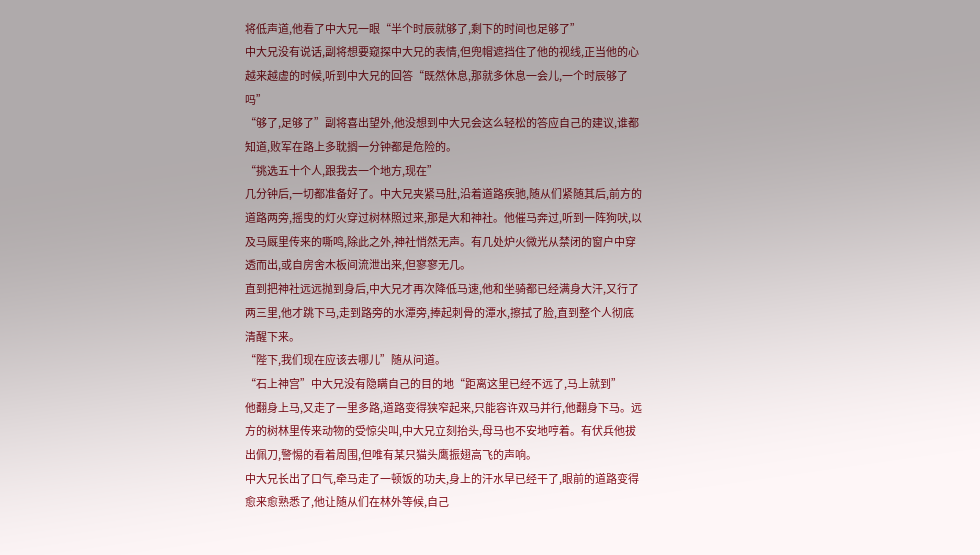将低声道,他看了中大兄一眼“半个时辰就够了,剩下的时间也足够了”
中大兄没有说话,副将想要窥探中大兄的表情,但兜帽遮挡住了他的视线,正当他的心越来越虚的时候,听到中大兄的回答“既然休息,那就多休息一会儿,一个时辰够了吗”
“够了,足够了”副将喜出望外,他没想到中大兄会这么轻松的答应自己的建议,谁都知道,败军在路上多耽搁一分钟都是危险的。
“挑选五十个人,跟我去一个地方,现在”
几分钟后,一切都准备好了。中大兄夹紧马肚,沿着道路疾驰,随从们紧随其后,前方的道路两旁,摇曳的灯火穿过树林照过来,那是大和神社。他催马奔过,听到一阵狗吠,以及马厩里传来的嘶鸣,除此之外,神社悄然无声。有几处炉火微光从禁闭的窗户中穿透而出,或自房舍木板间流泄出来,但寥寥无几。
直到把神社远远抛到身后,中大兄才再次降低马速,他和坐骑都已经满身大汗,又行了两三里,他才跳下马,走到路旁的水潭旁,捧起刺骨的潭水,擦拭了脸,直到整个人彻底清醒下来。
“陛下,我们现在应该去哪儿”随从问道。
“石上神宫”中大兄没有隐瞒自己的目的地“距离这里已经不远了,马上就到”
他翻身上马,又走了一里多路,道路变得狭窄起来,只能容许双马并行,他翻身下马。远方的树林里传来动物的受惊尖叫,中大兄立刻抬头,母马也不安地哼着。有伏兵他拔出佩刀,警惕的看着周围,但唯有某只猫头鹰振翅高飞的声响。
中大兄长出了口气,牵马走了一顿饭的功夫,身上的汗水早已经干了,眼前的道路变得愈来愈熟悉了,他让随从们在林外等候,自己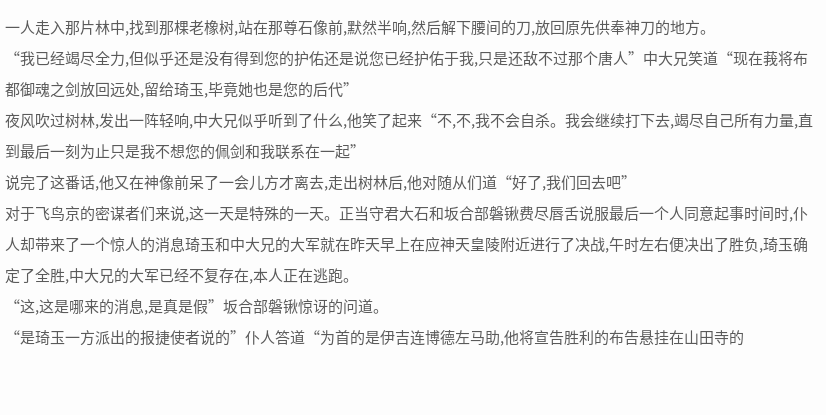一人走入那片林中,找到那棵老橡树,站在那尊石像前,默然半响,然后解下腰间的刀,放回原先供奉神刀的地方。
“我已经竭尽全力,但似乎还是没有得到您的护佑还是说您已经护佑于我,只是还敌不过那个唐人”中大兄笑道“现在莪将布都御魂之剑放回远处,留给琦玉,毕竟她也是您的后代”
夜风吹过树林,发出一阵轻响,中大兄似乎听到了什么,他笑了起来“不,不,我不会自杀。我会继续打下去,竭尽自己所有力量,直到最后一刻为止只是我不想您的佩剑和我联系在一起”
说完了这番话,他又在神像前呆了一会儿方才离去,走出树林后,他对随从们道“好了,我们回去吧”
对于飞鸟京的密谋者们来说,这一天是特殊的一天。正当守君大石和坂合部磐锹费尽唇舌说服最后一个人同意起事时间时,仆人却带来了一个惊人的消息琦玉和中大兄的大军就在昨天早上在应神天皇陵附近进行了决战,午时左右便决出了胜负,琦玉确定了全胜,中大兄的大军已经不复存在,本人正在逃跑。
“这,这是哪来的消息,是真是假”坂合部磐锹惊讶的问道。
“是琦玉一方派出的报捷使者说的”仆人答道“为首的是伊吉连博德左马助,他将宣告胜利的布告悬挂在山田寺的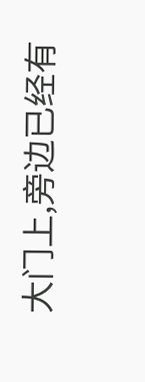大门上,旁边已经有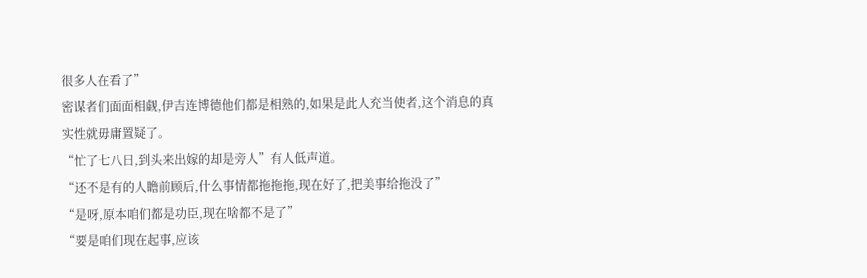很多人在看了”
密谋者们面面相觑,伊吉连博德他们都是相熟的,如果是此人充当使者,这个消息的真实性就毋庸置疑了。
“忙了七八日,到头来出嫁的却是旁人”有人低声道。
“还不是有的人瞻前顾后,什么事情都拖拖拖,现在好了,把美事给拖没了”
“是呀,原本咱们都是功臣,现在啥都不是了”
“要是咱们现在起事,应该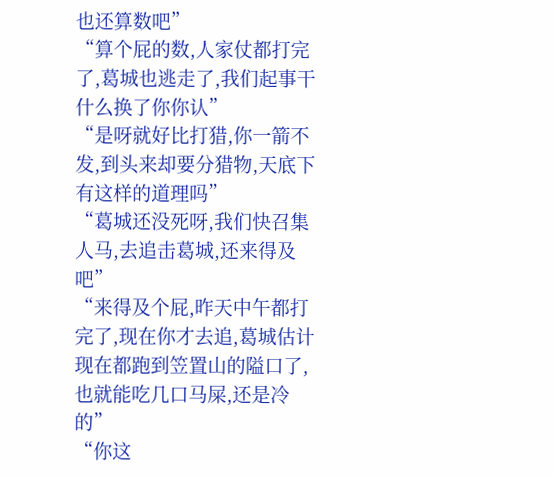也还算数吧”
“算个屁的数,人家仗都打完了,葛城也逃走了,我们起事干什么换了你你认”
“是呀就好比打猎,你一箭不发,到头来却要分猎物,天底下有这样的道理吗”
“葛城还没死呀,我们快召集人马,去追击葛城,还来得及吧”
“来得及个屁,昨天中午都打完了,现在你才去追,葛城估计现在都跑到笠置山的隘口了,也就能吃几口马屎,还是冷的”
“你这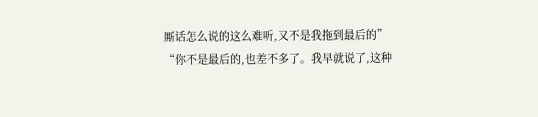厮话怎么说的这么难听,又不是我拖到最后的”
“你不是最后的,也差不多了。我早就说了,这种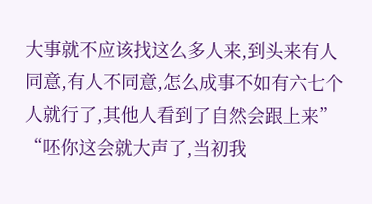大事就不应该找这么多人来,到头来有人同意,有人不同意,怎么成事不如有六七个人就行了,其他人看到了自然会跟上来”
“呸你这会就大声了,当初我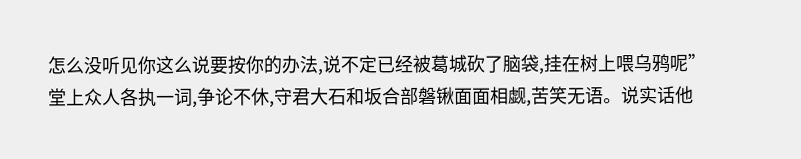怎么没听见你这么说要按你的办法,说不定已经被葛城砍了脑袋,挂在树上喂乌鸦呢”
堂上众人各执一词,争论不休,守君大石和坂合部磐锹面面相觑,苦笑无语。说实话他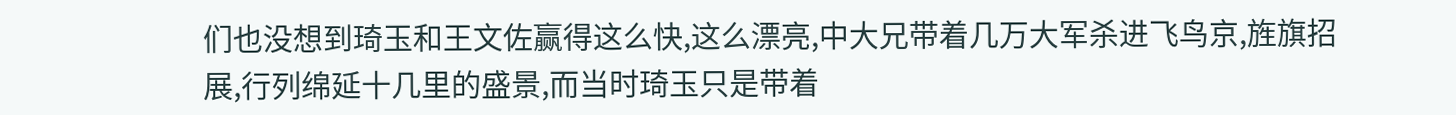们也没想到琦玉和王文佐赢得这么快,这么漂亮,中大兄带着几万大军杀进飞鸟京,旌旗招展,行列绵延十几里的盛景,而当时琦玉只是带着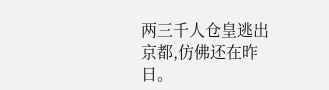两三千人仓皇逃出京都,仿佛还在昨日。